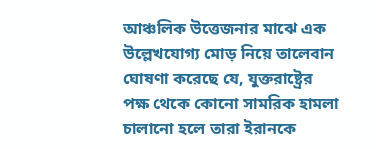আঞ্চলিক উত্তেজনার মাঝে এক উল্লেখযোগ্য মোড় নিয়ে তালেবান ঘোষণা করেছে যে, যুক্তরাষ্ট্রের পক্ষ থেকে কোনো সামরিক হামলা চালানো হলে তারা ইরানকে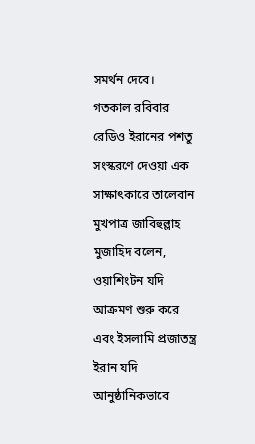সমর্থন দেবে।
গতকাল রবিবার রেডিও ইরানের পশতু সংস্করণে দেওয়া এক সাক্ষাৎকারে তালেবান মুখপাত্র জাবিহুল্লাহ মুজাহিদ বলেন, ওয়াশিংটন যদি আক্রমণ শুরু করে এবং ইসলামি প্রজাতন্ত্র ইরান যদি আনুষ্ঠানিকভাবে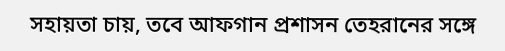সহায়তা চায়, তবে আফগান প্রশাসন তেহরানের সঙ্গে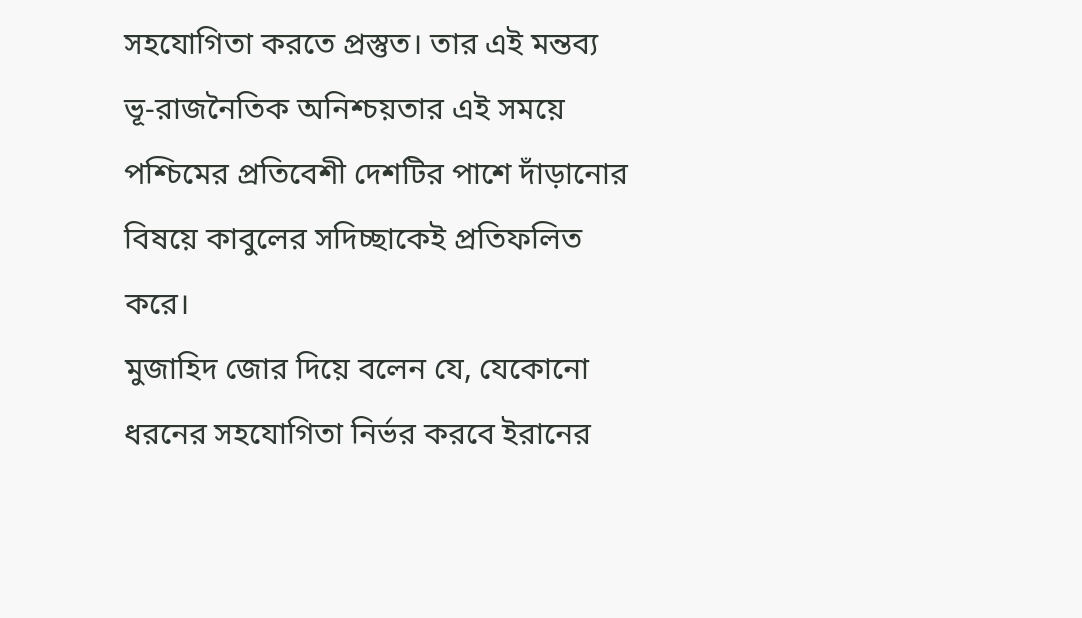সহযোগিতা করতে প্রস্তুত। তার এই মন্তব্য ভূ-রাজনৈতিক অনিশ্চয়তার এই সময়ে পশ্চিমের প্রতিবেশী দেশটির পাশে দাঁড়ানোর বিষয়ে কাবুলের সদিচ্ছাকেই প্রতিফলিত করে।
মুজাহিদ জোর দিয়ে বলেন যে, যেকোনো ধরনের সহযোগিতা নির্ভর করবে ইরানের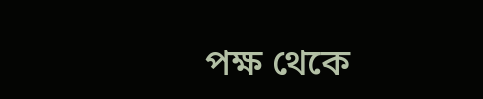পক্ষ থেকে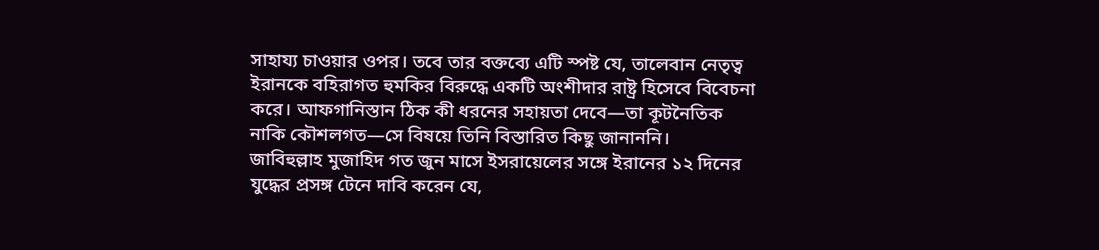সাহায্য চাওয়ার ওপর। তবে তার বক্তব্যে এটি স্পষ্ট যে, তালেবান নেতৃত্ব ইরানকে বহিরাগত হুমকির বিরুদ্ধে একটি অংশীদার রাষ্ট্র হিসেবে বিবেচনা করে। আফগানিস্তান ঠিক কী ধরনের সহায়তা দেবে—তা কূটনৈতিক নাকি কৌশলগত—সে বিষয়ে তিনি বিস্তারিত কিছু জানাননি।
জাবিহুল্লাহ মুজাহিদ গত জুন মাসে ইসরায়েলের সঙ্গে ইরানের ১২ দিনের যুদ্ধের প্রসঙ্গ টেনে দাবি করেন যে,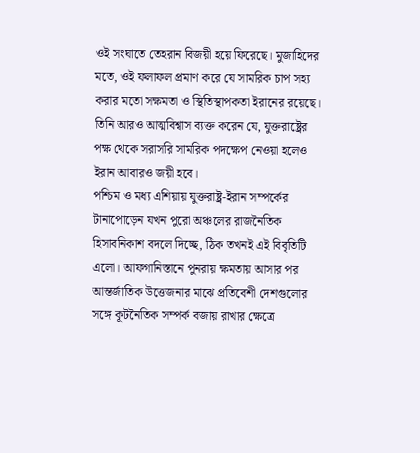ওই সংঘাতে তেহরান বিজয়ী হয়ে ফিরেছে। মুজাহিদের মতে, ওই ফলাফল প্রমাণ করে যে সামরিক চাপ সহ্য করার মতো সক্ষমতা ও স্থিতিস্থাপকতা ইরানের রয়েছে। তিনি আরও আত্মবিশ্বাস ব্যক্ত করেন যে, যুক্তরাষ্ট্রের পক্ষ থেকে সরাসরি সামরিক পদক্ষেপ নেওয়া হলেও ইরান আবারও জয়ী হবে।
পশ্চিম ও মধ্য এশিয়ায় যুক্তরাষ্ট্র-ইরান সম্পর্কের টানাপোড়েন যখন পুরো অঞ্চলের রাজনৈতিক হিসাবনিকাশ বদলে দিচ্ছে, ঠিক তখনই এই বিবৃতিটি এলো। আফগানিস্তানে পুনরায় ক্ষমতায় আসার পর আন্তর্জাতিক উত্তেজনার মাঝে প্রতিবেশী দেশগুলোর সঙ্গে কূটনৈতিক সম্পর্ক বজায় রাখার ক্ষেত্রে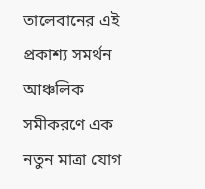তালেবানের এই প্রকাশ্য সমর্থন আঞ্চলিক সমীকরণে এক নতুন মাত্রা যোগ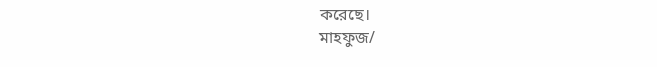করেছে।
মাহফুজ/